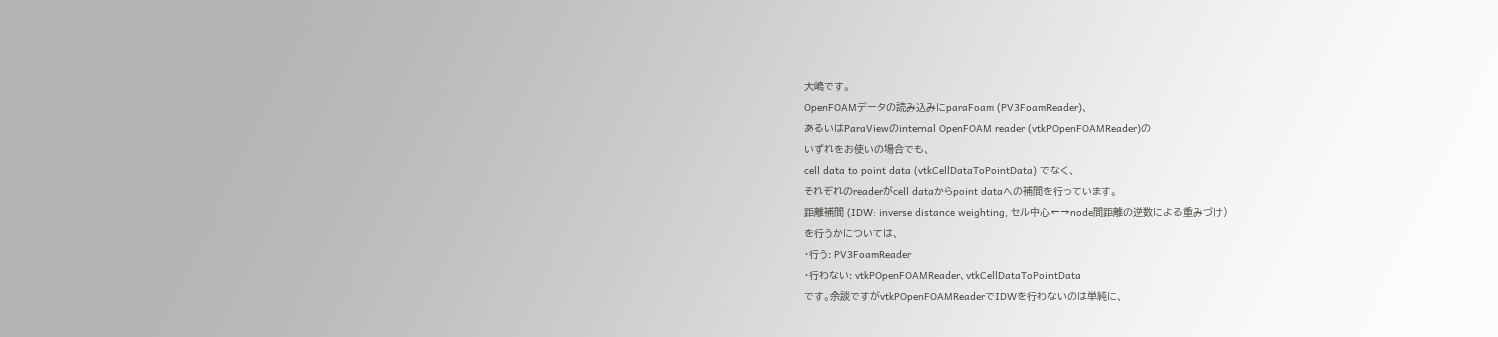大嶋です。
OpenFOAMデータの読み込みにparaFoam (PV3FoamReader)、
あるいはParaViewのinternal OpenFOAM reader (vtkPOpenFOAMReader)の
いずれをお使いの場合でも、
cell data to point data (vtkCellDataToPointData) でなく、
それぞれのreaderがcell dataからpoint dataへの補間を行っています。
距離補間 (IDW: inverse distance weighting, セル中心←→node間距離の逆数による重みづけ)
を行うかについては、
・行う: PV3FoamReader
・行わない: vtkPOpenFOAMReader、vtkCellDataToPointData
です。余談ですがvtkPOpenFOAMReaderでIDWを行わないのは単純に、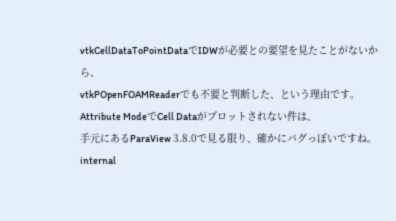vtkCellDataToPointDataでIDWが必要との要望を見たことがないから、
vtkPOpenFOAMReaderでも不要と判断した、という理由です。
Attribute ModeでCell Dataがプロットされない件は、
手元にあるParaView 3.8.0で見る限り、確かにバグっぽいですね。
internal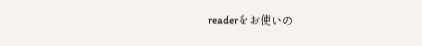readerをお使いの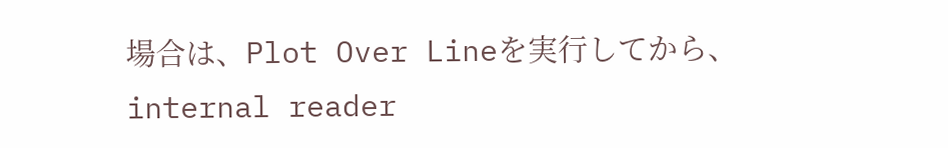場合は、Plot Over Lineを実行してから、
internal reader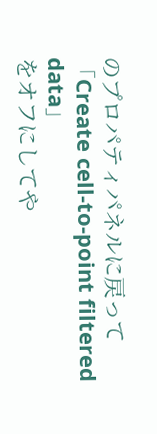のプロパティパネルに戻って「Create cell-to-point filtered data」
をオフにしてや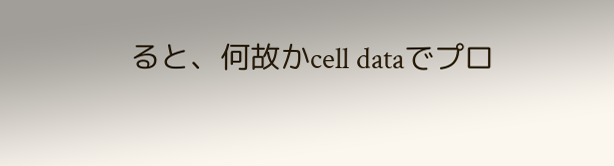ると、何故かcell dataでプロ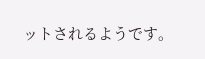ットされるようです。